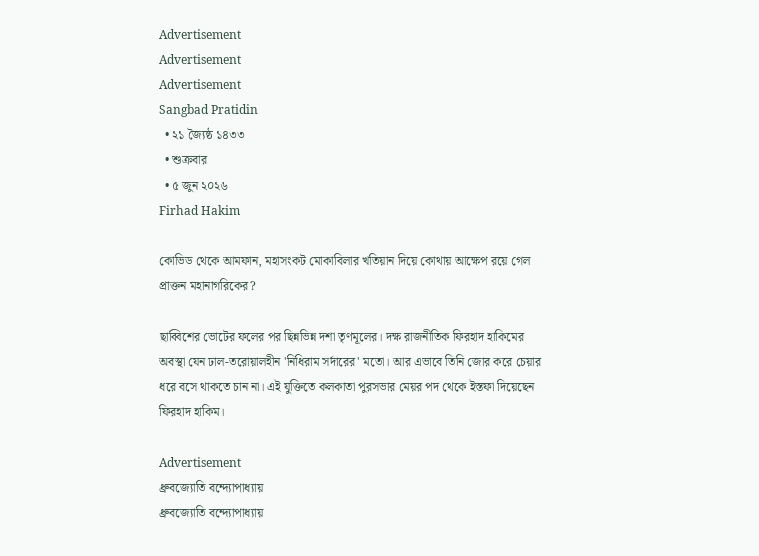Advertisement
Advertisement
Advertisement
Sangbad Pratidin
  • ২১ জ্যৈষ্ঠ ১৪৩৩
  • শুক্রবার
  • ৫ জুন ২০২৬
Firhad Hakim

কোভিড থেকে আমফান, মহাসংকট মোকাবিলার খতিয়ান দিয়ে কোথায় আক্ষেপ রয়ে গেল প্রাক্তন মহানাগরিকের?

ছাব্বিশের ভোটের ফলের পর ছিন্নভিন্ন দশা তৃণমূলের। দক্ষ রাজনীতিক ফিরহাদ হাকিমের অবস্থা যেন ঢাল-তরোয়ালহীন 'নিধিরাম সর্দারের' মতো। আর এভাবে তিনি জোর করে চেয়ার ধরে বসে থাকতে চান না। এই যুক্তিতে কলকাতা পুরসভার মেয়র পদ থেকে ইস্তফা দিয়েছেন ফিরহাদ হাকিম।

Advertisement
ধ্রুবজ্যোতি বন্দ্যোপাধ্যায়
ধ্রুবজ্যোতি বন্দ্যোপাধ্যায়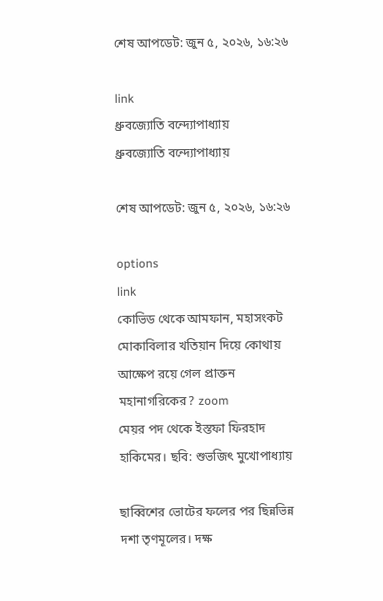শেষ আপডেট: জুন ৫, ২০২৬, ১৬:২৬

link
ধ্রুবজ্যোতি বন্দ্যোপাধ্যায়
ধ্রুবজ্যোতি বন্দ্যোপাধ্যায়

শেষ আপডেট: জুন ৫, ২০২৬, ১৬:২৬

options
link
কোভিড থেকে আমফান, মহাসংকট মোকাবিলার খতিয়ান দিয়ে কোথায় আক্ষেপ রয়ে গেল প্রাক্তন মহানাগরিকের? zoom
মেয়র পদ থেকে ইস্তফা ফিরহাদ হাকিমের। ছবি: শুভজিৎ মুখোপাধ্যায়

ছাব্বিশের ভোটের ফলের পর ছিন্নভিন্ন দশা তৃণমূলের। দক্ষ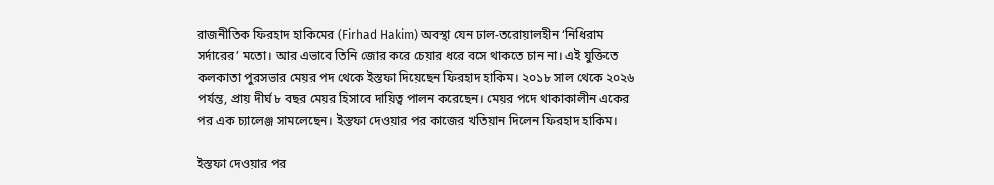রাজনীতিক ফিরহাদ হাকিমের (Firhad Hakim) অবস্থা যেন ঢাল-তরোয়ালহীন ‘নিধিরাম সর্দারের’ মতো। আর এভাবে তিনি জোর করে চেয়ার ধরে বসে থাকতে চান না। এই যুক্তিতে কলকাতা পুরসভার মেয়র পদ থেকে ইস্তফা দিয়েছেন ফিরহাদ হাকিম। ২০১৮ সাল থেকে ২০২৬ পর্যন্ত, প্রায় দীর্ঘ ৮ বছর মেয়র হিসাবে দায়িত্ব পালন করেছেন। মেয়র পদে থাকাকালীন একের পর এক চ্যালেঞ্জ সামলেছেন। ইস্তফা দেওয়ার পর কাজের খতিয়ান দিলেন ফিরহাদ হাকিম।

ইস্তফা দেওয়ার পর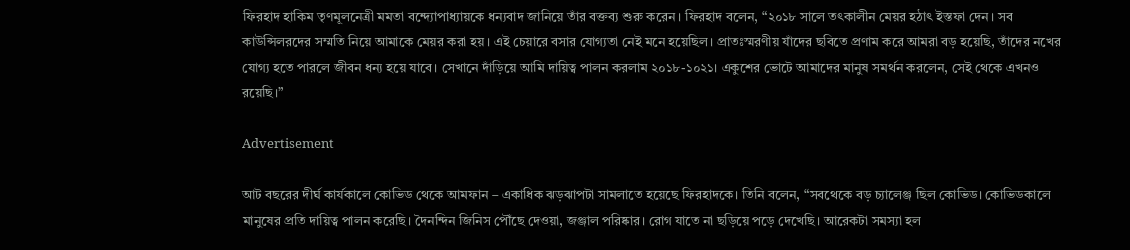ফিরহাদ হাকিম তৃণমূলনেত্রী মমতা বন্দ্যোপাধ্যায়কে ধন্যবাদ জানিয়ে তাঁর বক্তব্য শুরু করেন। ফিরহাদ বলেন, “২০১৮ সালে তৎকালীন মেয়র হঠাৎ ইস্তফা দেন। সব কাউন্সিলরদের সম্মতি নিয়ে আমাকে মেয়র করা হয়। এই চেয়ারে বসার যোগ্যতা নেই মনে হয়েছিল। প্রাতঃস্মরণীয় যাঁদের ছবিতে প্রণাম করে আমরা বড় হয়েছি, তাঁদের নখের যোগ্য হতে পারলে জীবন ধন্য হয়ে যাবে। সেখানে দাঁড়িয়ে আমি দায়িত্ব পালন করলাম ২০১৮-১০২১। একুশের ভোটে আমাদের মানুষ সমর্থন করলেন, সেই থেকে এখনও রয়েছি।”

Advertisement

আট বছরের দীর্ঘ কার্যকালে কোভিড থেকে আমফান – একাধিক ঝড়ঝাপটা সামলাতে হয়েছে ফিরহাদকে। তিনি বলেন, “সবথেকে বড় চ্যালেঞ্জ ছিল কোভিড। কোভিডকালে মানুষের প্রতি দায়িত্ব পালন করেছি। দৈনন্দিন জিনিস পৌঁছে দেওয়া, জঞ্জাল পরিষ্কার। রোগ যাতে না ছড়িয়ে পড়ে দেখেছি। আরেকটা সমস্যা হল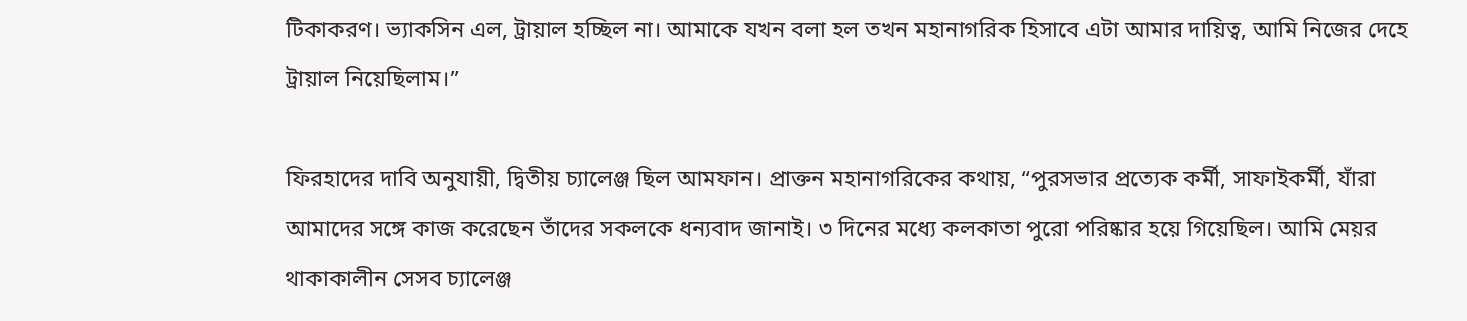টিকাকরণ। ভ্যাকসিন এল, ট্রায়াল হচ্ছিল না। আমাকে যখন বলা হল তখন মহানাগরিক হিসাবে এটা আমার দায়িত্ব, আমি নিজের দেহে ট্রায়াল নিয়েছিলাম।”

ফিরহাদের দাবি অনুযায়ী, দ্বিতীয় চ্যালেঞ্জ ছিল আমফান। প্রাক্তন মহানাগরিকের কথায়, “পুরসভার প্রত্যেক কর্মী, সাফাইকর্মী, যাঁরা আমাদের সঙ্গে কাজ করেছেন তাঁদের সকলকে ধন্যবাদ জানাই। ৩ দিনের মধ্যে কলকাতা পুরো পরিষ্কার হয়ে গিয়েছিল। আমি মেয়র থাকাকালীন সেসব চ্যালেঞ্জ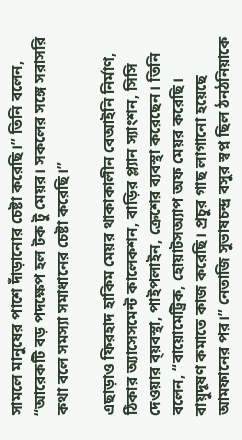সামলে মানুষের পাশে দাঁড়ানোর চেষ্টা করেছি।” তিনি বলেন, “আরেকটি বড় পদক্ষেপ হল টক টু মেয়র। সকলের সঙ্গে সরাসরি কথা বলে সমস্যা সমাধানের চেষ্টা করেছি।”

এছাড়াও ফিরহাদ হাকিম মেয়র থাকাকালীন বেআইনি নির্মাণ, ঠিকার অ্যাসেসমেন্ট কালেকশন, বাড়ির প্ল্যান স্যাংশন, সিসি দেওয়ার ব্য়বস্থা, পাইপলাইন, ক্রেশের ব্যবস্থা করেছেন। তিনি বলেন, “বায়োমেট্রিক, হোয়াটসঅ্যাপ অফ মেয়র করেছি। বায়ুদূষণ কমাতে কাজ করেছি। প্রচুর গাছ লাগানো হয়েছে আমফানের পর।” নেতাজি সুভাষচন্দ্র বসুর স্বপ্ন ছিল ঠনঠনিয়াকে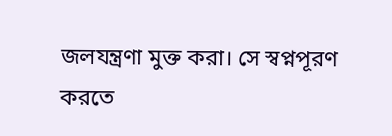জলযন্ত্রণা মুক্ত করা। সে স্বপ্নপূরণ করতে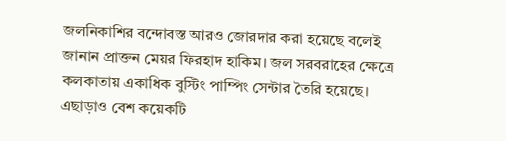জলনিকাশির বন্দোবস্ত আরও জোরদার করা হয়েছে বলেই জানান প্রাক্তন মেয়র ফিরহাদ হাকিম। জল সরবরাহের ক্ষেত্রে কলকাতায় একাধিক বুস্টিং পাম্পিং সেন্টার তৈরি হয়েছে। এছাড়াও বেশ কয়েকটি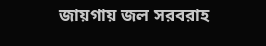জায়গায় জল সরবরাহ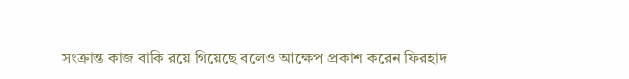সংক্রান্ত কাজ বাকি রয়ে গিয়েছে বলেও আক্ষেপ প্রকাশ করেন ফিরহাদ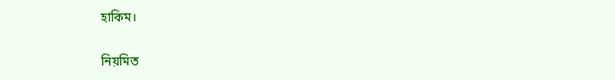হাকিম।

নিয়মিত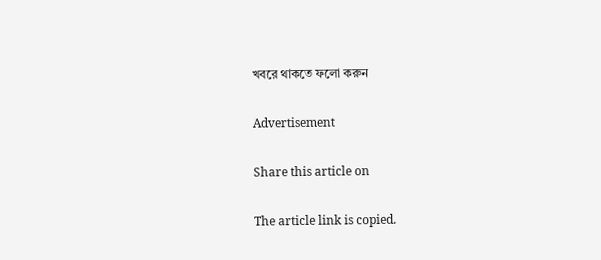খবরে থাকতে ফলো করুন

Advertisement

Share this article on

The article link is copied.